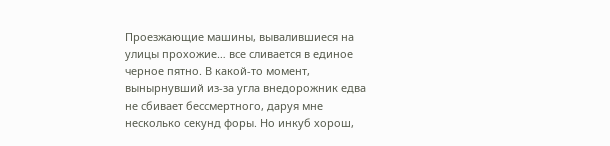Проезжающие машины, вывалившиеся на улицы прохожие… все сливается в единое черное пятно. В какой-то момент, вынырнувший из-за угла внедорожник едва не сбивает бессмертного, даруя мне несколько секунд форы. Но инкуб хорош,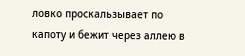ловко проскальзывает по капоту и бежит через аллею в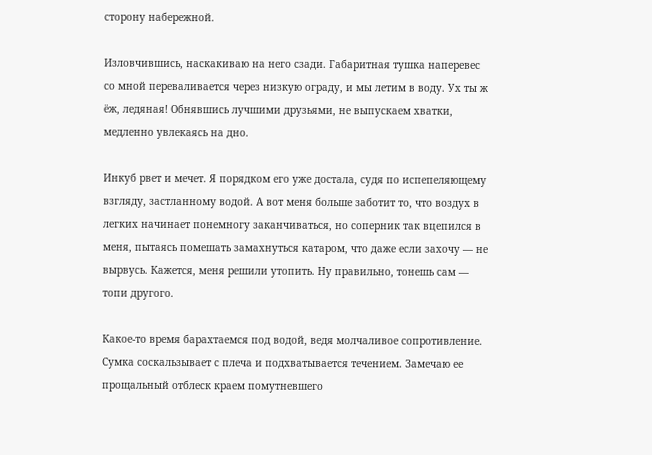сторону набережной.

Изловчившись, наскакиваю на него сзади. Габаритная тушка наперевес со мной переваливается через низкую ограду, и мы летим в воду. Ух ты ж ёж, ледяная! Обнявшись лучшими друзьями, не выпускаем хватки, медленно увлекаясь на дно.

Инкуб рвет и мечет. Я порядком его уже достала, судя по испепеляющему взгляду, застланному водой. А вот меня больше заботит то, что воздух в легких начинает понемногу заканчиваться, но соперник так вцепился в меня, пытаясь помешать замахнуться катаром, что даже если захочу — не вырвусь. Кажется, меня решили утопить. Ну правильно, тонешь сам — топи другого.

Какое-то время барахтаемся под водой, ведя молчаливое сопротивление. Сумка соскальзывает с плеча и подхватывается течением. Замечаю ее прощальный отблеск краем помутневшего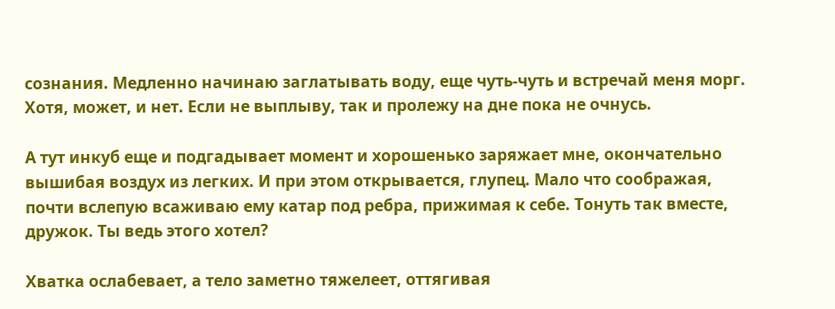сознания. Медленно начинаю заглатывать воду, еще чуть-чуть и встречай меня морг. Хотя, может, и нет. Если не выплыву, так и пролежу на дне пока не очнусь.

А тут инкуб еще и подгадывает момент и хорошенько заряжает мне, окончательно вышибая воздух из легких. И при этом открывается, глупец. Мало что соображая, почти вслепую всаживаю ему катар под ребра, прижимая к себе. Тонуть так вместе, дружок. Ты ведь этого хотел?

Хватка ослабевает, а тело заметно тяжелеет, оттягивая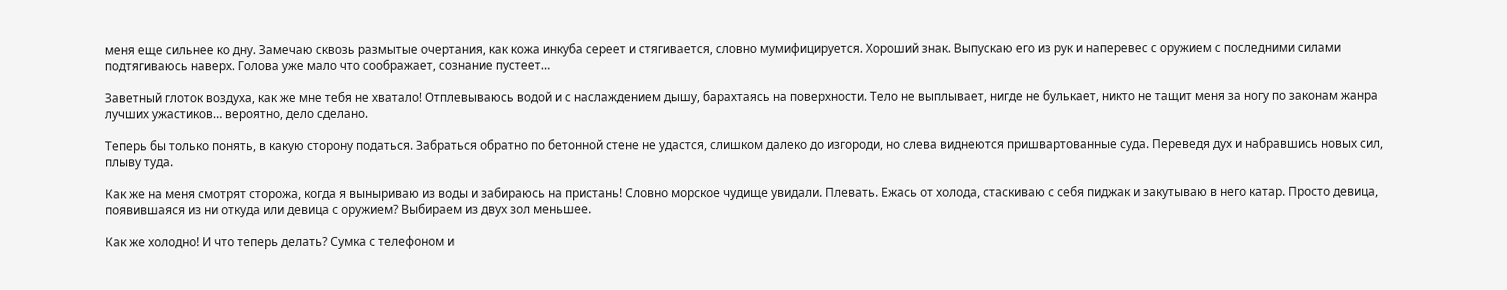меня еще сильнее ко дну. Замечаю сквозь размытые очертания, как кожа инкуба сереет и стягивается, словно мумифицируется. Хороший знак. Выпускаю его из рук и наперевес с оружием с последними силами подтягиваюсь наверх. Голова уже мало что соображает, сознание пустеет…

Заветный глоток воздуха, как же мне тебя не хватало! Отплевываюсь водой и с наслаждением дышу, барахтаясь на поверхности. Тело не выплывает, нигде не булькает, никто не тащит меня за ногу по законам жанра лучших ужастиков… вероятно, дело сделано.

Теперь бы только понять, в какую сторону податься. Забраться обратно по бетонной стене не удастся, слишком далеко до изгороди, но слева виднеются пришвартованные суда. Переведя дух и набравшись новых сил, плыву туда.

Как же на меня смотрят сторожа, когда я выныриваю из воды и забираюсь на пристань! Словно морское чудище увидали. Плевать. Ежась от холода, стаскиваю с себя пиджак и закутываю в него катар. Просто девица, появившаяся из ни откуда или девица с оружием? Выбираем из двух зол меньшее.

Как же холодно! И что теперь делать? Сумка с телефоном и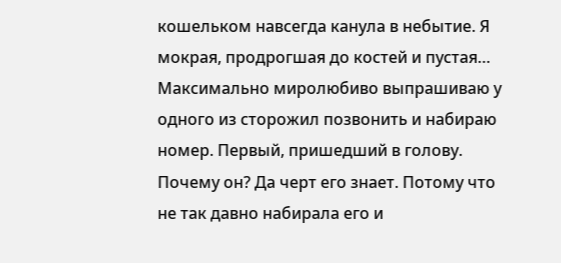кошельком навсегда канула в небытие. Я мокрая, продрогшая до костей и пустая… Максимально миролюбиво выпрашиваю у одного из сторожил позвонить и набираю номер. Первый, пришедший в голову. Почему он? Да черт его знает. Потому что не так давно набирала его и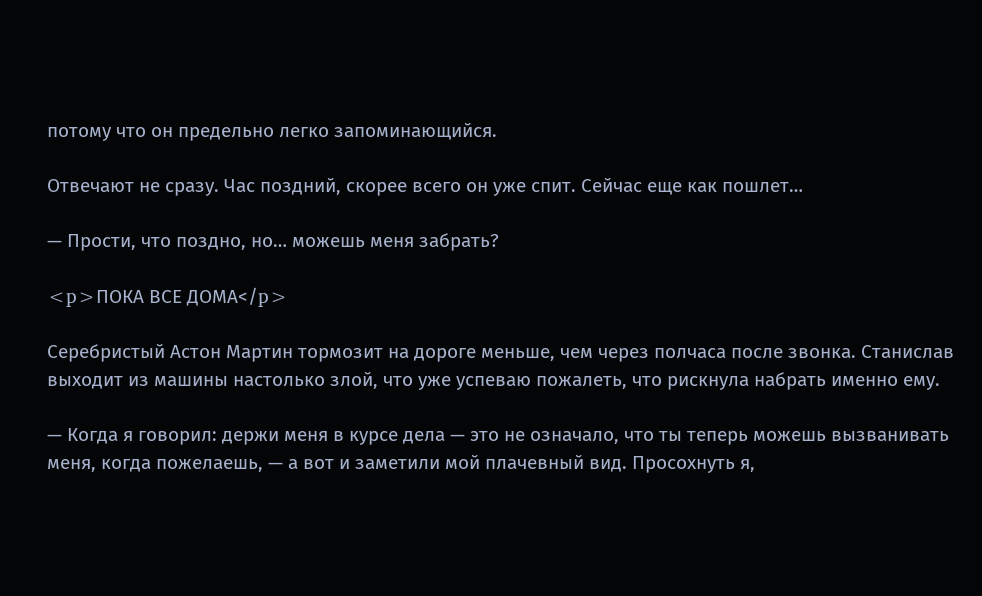потому что он предельно легко запоминающийся.

Отвечают не сразу. Час поздний, скорее всего он уже спит. Сейчас еще как пошлет…

— Прости, что поздно, но… можешь меня забрать?

<p>ПОКА ВСЕ ДОМА</p>

Серебристый Астон Мартин тормозит на дороге меньше, чем через полчаса после звонка. Станислав выходит из машины настолько злой, что уже успеваю пожалеть, что рискнула набрать именно ему.

— Когда я говорил: держи меня в курсе дела — это не означало, что ты теперь можешь вызванивать меня, когда пожелаешь, — а вот и заметили мой плачевный вид. Просохнуть я,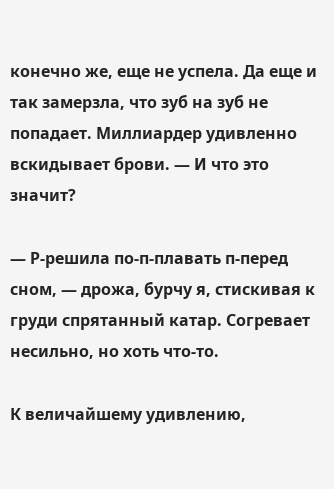конечно же, еще не успела. Да еще и так замерзла, что зуб на зуб не попадает. Миллиардер удивленно вскидывает брови. — И что это значит?

— Р-решила по-п-плавать п-перед сном, — дрожа, бурчу я, стискивая к груди спрятанный катар. Согревает несильно, но хоть что-то.

К величайшему удивлению,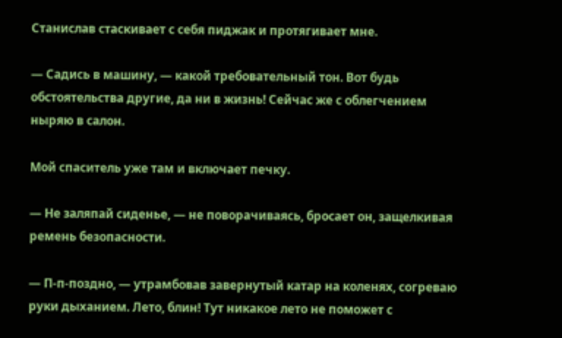Станислав стаскивает с себя пиджак и протягивает мне.

— Садись в машину, — какой требовательный тон. Вот будь обстоятельства другие, да ни в жизнь! Сейчас же с облегчением ныряю в салон.

Мой спаситель уже там и включает печку.

— Не заляпай сиденье, — не поворачиваясь, бросает он, защелкивая ремень безопасности.

— П-п-поздно, — утрамбовав завернутый катар на коленях, согреваю руки дыханием. Лето, блин! Тут никакое лето не поможет с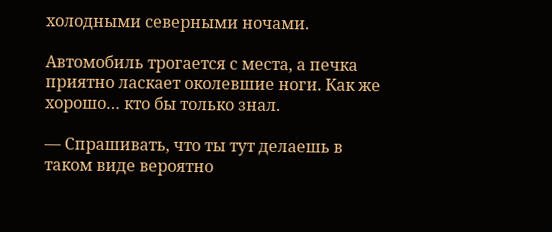холодными северными ночами.

Автомобиль трогается с места, а печка приятно ласкает околевшие ноги. Как же хорошо… кто бы только знал.

— Спрашивать, что ты тут делаешь в таком виде вероятно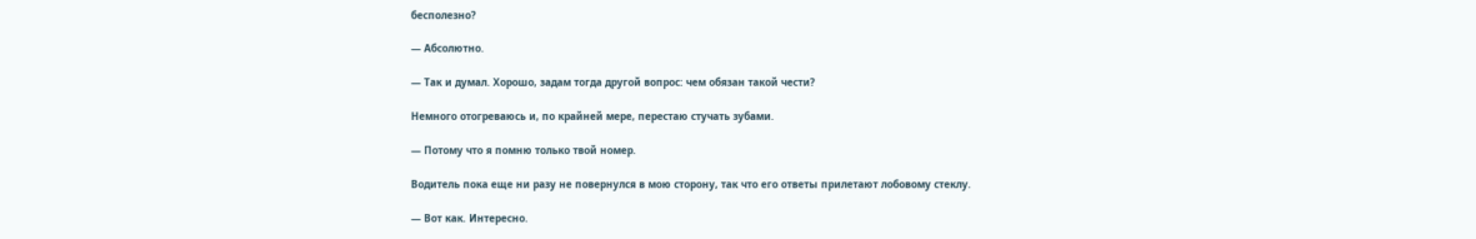бесполезно?

— Абсолютно.

— Так и думал. Хорошо, задам тогда другой вопрос: чем обязан такой чести?

Немного отогреваюсь и, по крайней мере, перестаю стучать зубами.

— Потому что я помню только твой номер.

Водитель пока еще ни разу не повернулся в мою сторону, так что его ответы прилетают лобовому стеклу.

— Вот как. Интересно.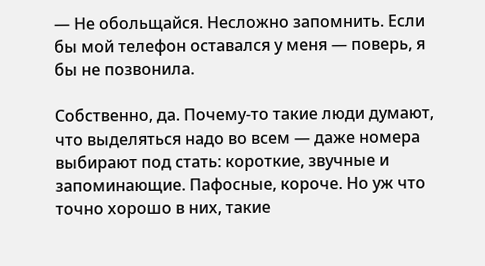— Не обольщайся. Несложно запомнить. Если бы мой телефон оставался у меня — поверь, я бы не позвонила.

Собственно, да. Почему-то такие люди думают, что выделяться надо во всем — даже номера выбирают под стать: короткие, звучные и запоминающие. Пафосные, короче. Но уж что точно хорошо в них, такие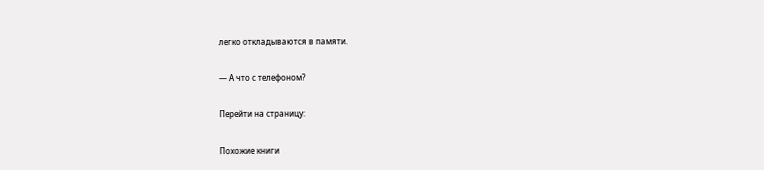легко откладываются в памяти.

— А что с телефоном?

Перейти на страницу:

Похожие книги